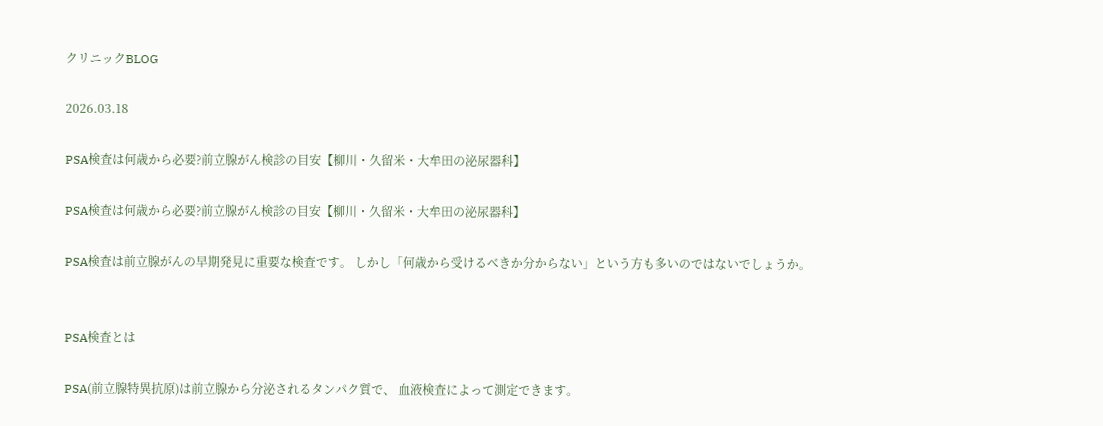クリニックBLOG

2026.03.18

PSA検査は何歳から必要?前立腺がん検診の目安【柳川・久留米・大牟田の泌尿器科】

PSA検査は何歳から必要?前立腺がん検診の目安【柳川・久留米・大牟田の泌尿器科】

PSA検査は前立腺がんの早期発見に重要な検査です。 しかし「何歳から受けるべきか分からない」という方も多いのではないでしょうか。


PSA検査とは

PSA(前立腺特異抗原)は前立腺から分泌されるタンパク質で、 血液検査によって測定できます。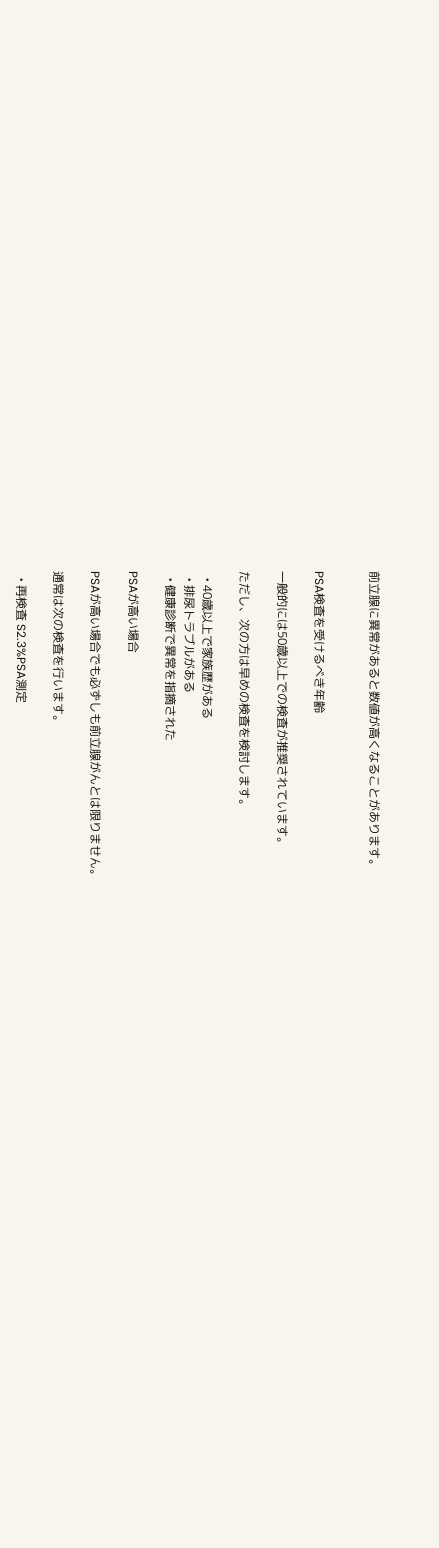前立腺に異常があると数値が高くなることがあります。


PSA検査を受けるべき年齢

一般的には50歳以上での検査が推奨されています。

ただし、次の方は早めの検査を検討します。

  • 40歳以上で家族歴がある
  • 排尿トラブルがある
  • 健康診断で異常を指摘された

PSAが高い場合

PSAが高い場合でも必ずしも前立腺がんとは限りません。

通常は次の検査を行います。

  • 再検査 S2.3%PSA測定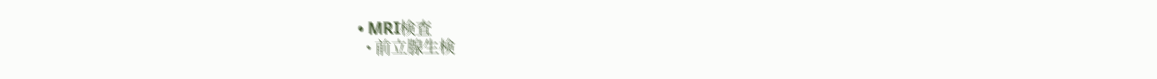• MRI検査
  • 前立腺生検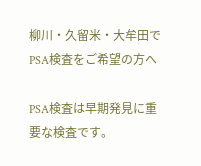柳川・久留米・大牟田でPSA検査をご希望の方へ

PSA検査は早期発見に重要な検査です。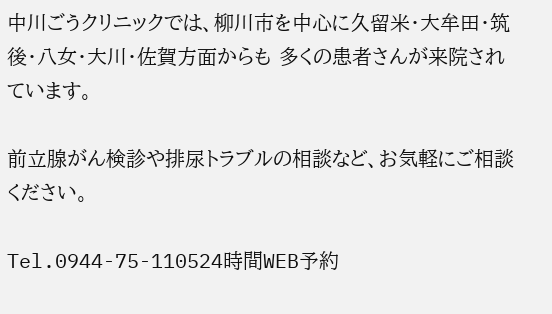中川ごうクリニックでは、柳川市を中心に久留米・大牟田・筑後・八女・大川・佐賀方面からも 多くの患者さんが来院されています。

前立腺がん検診や排尿トラブルの相談など、お気軽にご相談ください。

Tel.0944-75-110524時間WEB予約